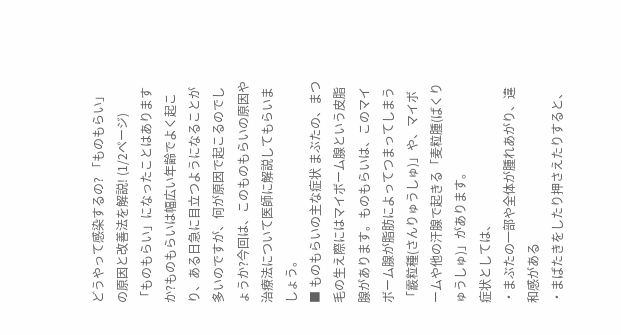どうやって感染するの? 「ものもらい」の原因と改善法を解説! (1/2ページ)
「ものもらい」になったことはありますか?ものもらいは幅広い年齢でよく起こり、ある日急に目立つようになることが多いのですが、何が原因で起こるのでしょうか?今回は、このものもらいの原因や治療法について医師に解説してもらいましょう。
■ ものもらいの主な症状 まぶたの、まつ毛の生え際にはマイボーム腺という皮脂腺があります。ものもらいは、このマイボーム腺が脂肪によってつまってしまう「霰粒種(さんりゅうしゅ)」や、マイボームや他の汗腺で起きる「麦粒腫(ばくりゅうしゅ)」があります。
症状としては、
・まぶたの一部や全体が腫れあがり、違和感がある
・まばたきをしたり押さえたりすると、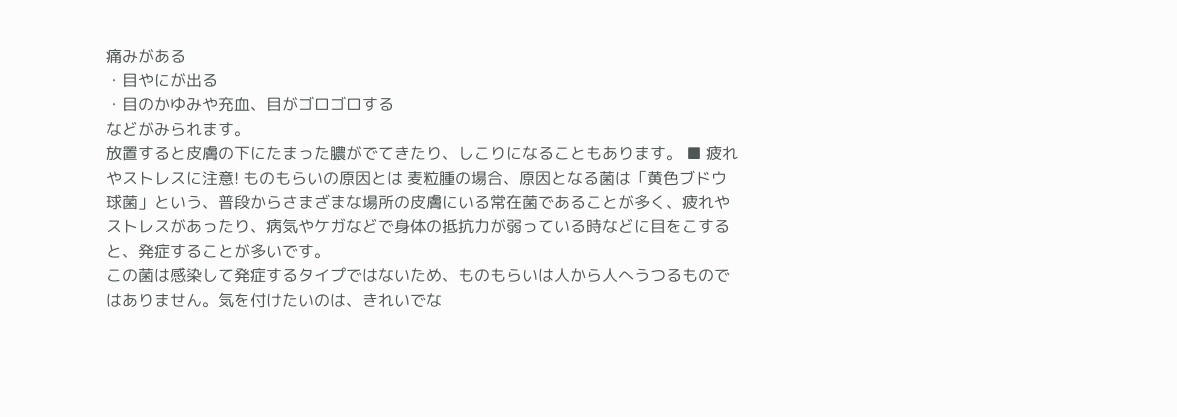痛みがある
・目やにが出る
・目のかゆみや充血、目がゴロゴロする
などがみられます。
放置すると皮膚の下にたまった膿がでてきたり、しこりになることもあります。 ■ 疲れやストレスに注意! ものもらいの原因とは 麦粒腫の場合、原因となる菌は「黄色ブドウ球菌」という、普段からさまざまな場所の皮膚にいる常在菌であることが多く、疲れやストレスがあったり、病気やケガなどで身体の抵抗力が弱っている時などに目をこすると、発症することが多いです。
この菌は感染して発症するタイプではないため、ものもらいは人から人へうつるものではありません。気を付けたいのは、きれいでな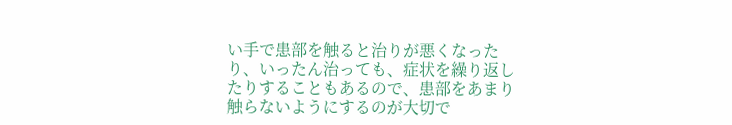い手で患部を触ると治りが悪くなったり、いったん治っても、症状を繰り返したりすることもあるので、患部をあまり触らないようにするのが大切で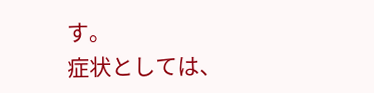す。
症状としては、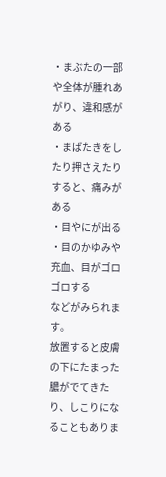・まぶたの一部や全体が腫れあがり、違和感がある
・まばたきをしたり押さえたりすると、痛みがある
・目やにが出る
・目のかゆみや充血、目がゴロゴロする
などがみられます。
放置すると皮膚の下にたまった膿がでてきたり、しこりになることもありま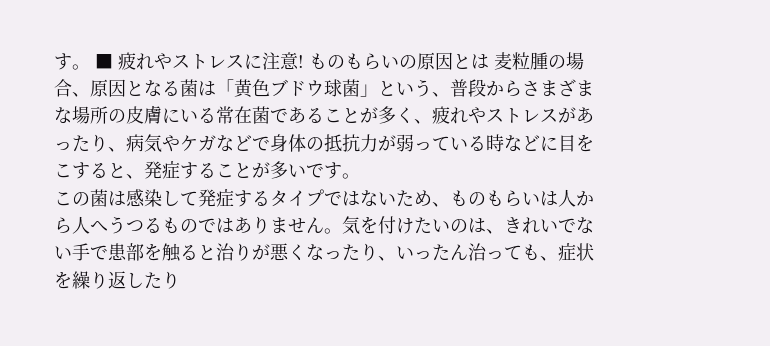す。 ■ 疲れやストレスに注意! ものもらいの原因とは 麦粒腫の場合、原因となる菌は「黄色ブドウ球菌」という、普段からさまざまな場所の皮膚にいる常在菌であることが多く、疲れやストレスがあったり、病気やケガなどで身体の抵抗力が弱っている時などに目をこすると、発症することが多いです。
この菌は感染して発症するタイプではないため、ものもらいは人から人へうつるものではありません。気を付けたいのは、きれいでない手で患部を触ると治りが悪くなったり、いったん治っても、症状を繰り返したり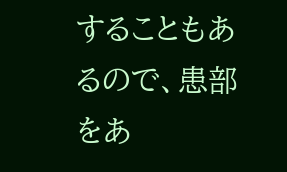することもあるので、患部をあ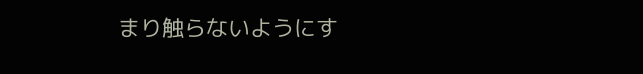まり触らないようにす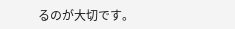るのが大切です。